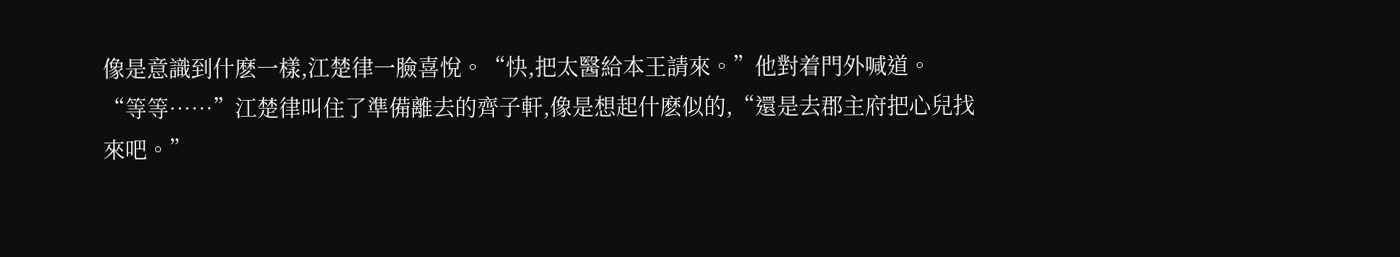像是意識到什麽一樣,江楚律一臉喜悅。“快,把太醫給本王請來。”他對着門外喊道。
“等等……”江楚律叫住了準備離去的齊子軒,像是想起什麽似的,“還是去郡主府把心兒找來吧。”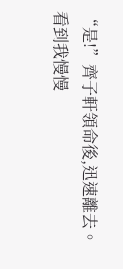“是!”齊子軒領命後,迅速離去。
看到我慢慢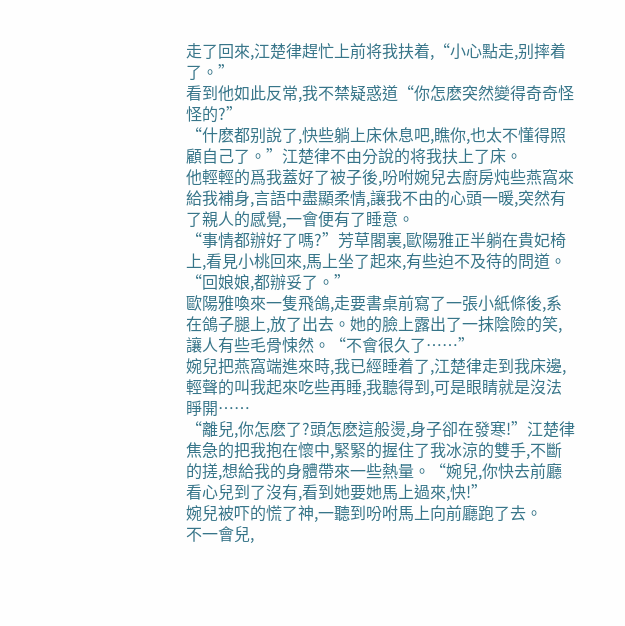走了回來,江楚律趕忙上前将我扶着,“小心點走,别摔着了。”
看到他如此反常,我不禁疑惑道“你怎麽突然變得奇奇怪怪的?”
“什麽都别說了,快些躺上床休息吧,瞧你,也太不懂得照顧自己了。”江楚律不由分說的将我扶上了床。
他輕輕的爲我蓋好了被子後,吩咐婉兒去廚房炖些燕窩來給我補身,言語中盡顯柔情,讓我不由的心頭一暖,突然有了親人的感覺,一會便有了睡意。
“事情都辦好了嗎?”芳草閣裏,歐陽雅正半躺在貴妃椅上,看見小桃回來,馬上坐了起來,有些迫不及待的問道。
“回娘娘,都辦妥了。”
歐陽雅喚來一隻飛鴿,走要書桌前寫了一張小紙條後,系在鴿子腿上,放了出去。她的臉上露出了一抹陰險的笑,讓人有些毛骨悚然。“不會很久了……”
婉兒把燕窩端進來時,我已經睡着了,江楚律走到我床邊,輕聲的叫我起來吃些再睡,我聽得到,可是眼睛就是沒法睜開……
“離兒,你怎麽了?頭怎麽這般燙,身子卻在發寒!”江楚律焦急的把我抱在懷中,緊緊的握住了我冰涼的雙手,不斷的搓,想給我的身體帶來一些熱量。“婉兒,你快去前廳看心兒到了沒有,看到她要她馬上過來,快!”
婉兒被吓的慌了神,一聽到吩咐馬上向前廳跑了去。
不一會兒,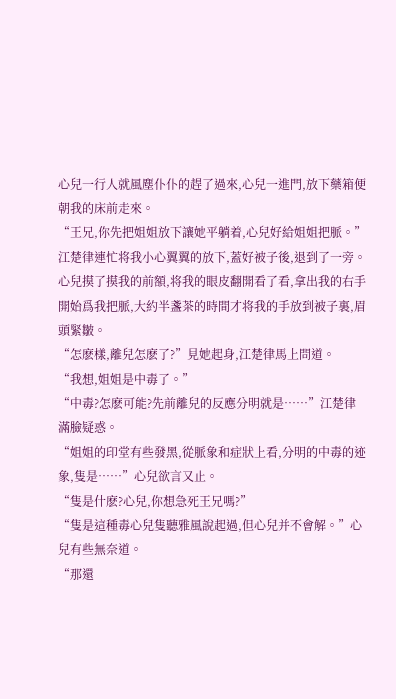心兒一行人就風塵仆仆的趕了過來,心兒一進門,放下藥箱便朝我的床前走來。
“王兄,你先把姐姐放下讓她平躺着,心兒好給姐姐把脈。”
江楚律連忙将我小心翼翼的放下,蓋好被子後,退到了一旁。
心兒摸了摸我的前額,将我的眼皮翻開看了看,拿出我的右手開始爲我把脈,大約半盞茶的時間才将我的手放到被子裏,眉頭緊皺。
“怎麽樣,離兒怎麽了?”見她起身,江楚律馬上問道。
“我想,姐姐是中毒了。”
“中毒?怎麽可能?先前離兒的反應分明就是……”江楚律滿臉疑惑。
“姐姐的印堂有些發黑,從脈象和症狀上看,分明的中毒的迹象,隻是……”心兒欲言又止。
“隻是什麽?心兒,你想急死王兄嗎?”
“隻是這種毒心兒隻聽雅風說起過,但心兒并不會解。”心兒有些無奈道。
“那還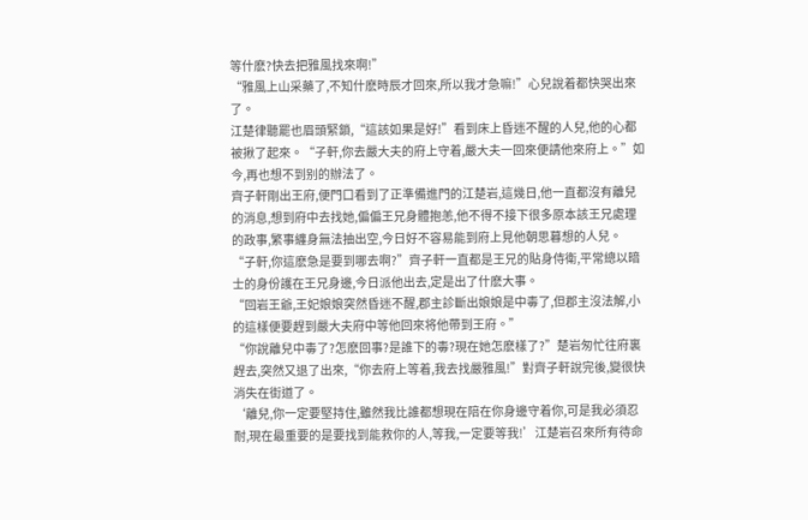等什麽?快去把雅風找來啊!”
“雅風上山采藥了,不知什麽時辰才回來,所以我才急嘛!”心兒說着都快哭出來了。
江楚律聽罷也眉頭緊鎖,“這該如果是好!”看到床上昏迷不醒的人兒,他的心都被揪了起來。“子軒,你去嚴大夫的府上守着,嚴大夫一回來便請他來府上。”如今,再也想不到别的辦法了。
齊子軒剛出王府,便門口看到了正準備進門的江楚岩,這幾日,他一直都沒有離兒的消息,想到府中去找她,偏偏王兄身體抱恙,他不得不接下很多原本該王兄處理的政事,繁事纏身無法抽出空,今日好不容易能到府上見他朝思暮想的人兒。
“子軒,你這麽急是要到哪去啊?”齊子軒一直都是王兄的貼身侍衛,平常總以暗士的身份護在王兄身邊,今日派他出去,定是出了什麽大事。
“回岩王爺,王妃娘娘突然昏迷不醒,郡主診斷出娘娘是中毒了,但郡主沒法解,小的這樣便要趕到嚴大夫府中等他回來将他帶到王府。”
“你說離兒中毒了?怎麽回事?是誰下的毒?現在她怎麽樣了?”楚岩匆忙往府裏趕去,突然又退了出來,“你去府上等着,我去找嚴雅風!”對齊子軒說完後,變很快消失在街道了。
‘離兒,你一定要堅持住,雖然我比誰都想現在陪在你身邊守着你,可是我必須忍耐,現在最重要的是要找到能救你的人,等我,一定要等我!’江楚岩召來所有待命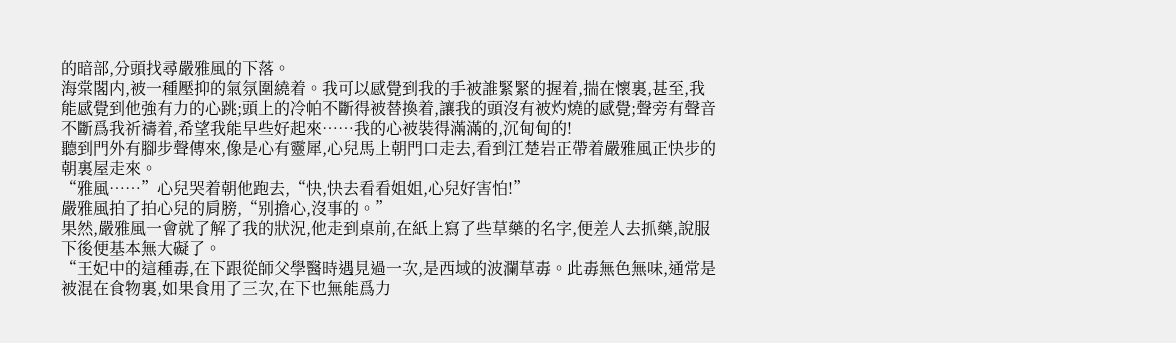的暗部,分頭找尋嚴雅風的下落。
海棠閣内,被一種壓抑的氣氛圍繞着。我可以感覺到我的手被誰緊緊的握着,揣在懷裏,甚至,我能感覺到他強有力的心跳;頭上的冷帕不斷得被替換着,讓我的頭沒有被灼燒的感覺;聲旁有聲音不斷爲我祈禱着,希望我能早些好起來……我的心被裝得滿滿的,沉甸甸的!
聽到門外有腳步聲傳來,像是心有靈犀,心兒馬上朝門口走去,看到江楚岩正帶着嚴雅風正快步的朝裏屋走來。
“雅風……”心兒哭着朝他跑去,“快,快去看看姐姐,心兒好害怕!”
嚴雅風拍了拍心兒的肩膀,“别擔心,沒事的。”
果然,嚴雅風一會就了解了我的狀況,他走到桌前,在紙上寫了些草藥的名字,便差人去抓藥,說服下後便基本無大礙了。
“王妃中的這種毒,在下跟從師父學醫時遇見過一次,是西域的波瀾草毒。此毒無色無味,通常是被混在食物裏,如果食用了三次,在下也無能爲力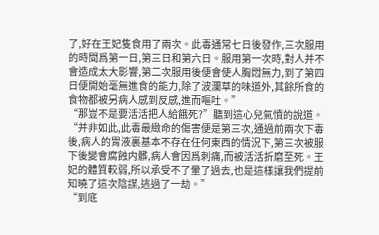了,好在王妃隻食用了兩次。此毒通常七日後發作,三次服用的時間爲第一日,第三日和第六日。服用第一次時,對人并不會造成太大影響,第二次服用後便會使人胸悶無力,到了第四日便開始毫無進食的能力,除了波瀾草的味道外,其餘所食的食物都被另病人感到反感,進而嘔吐。”
“那豈不是要活活把人給餓死?”聽到這心兒氣憤的說道。
“并非如此,此毒最緻命的傷害便是第三次,通過前兩次下毒後,病人的胃液裏基本不存在任何東西的情況下,第三次被服下後變會腐蝕内髒,病人會因爲刺痛,而被活活折磨至死。王妃的體質較弱,所以承受不了暈了過去,也是這樣讓我們提前知曉了這次陰謀,逃過了一劫。”
“到底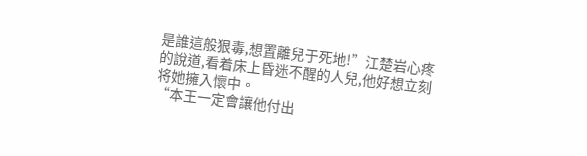是誰這般狠毒,想置離兒于死地!”江楚岩心疼的說道,看着床上昏迷不醒的人兒,他好想立刻将她擁入懷中。
“本王一定會讓他付出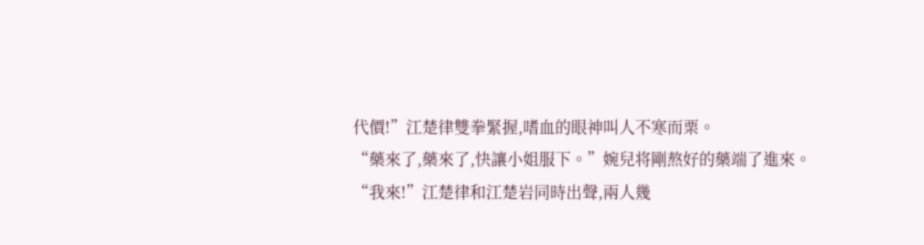代價!”江楚律雙拳緊握,嗜血的眼神叫人不寒而栗。
“藥來了,藥來了,快讓小姐服下。”婉兒将剛熬好的藥端了進來。
“我來!”江楚律和江楚岩同時出聲,兩人幾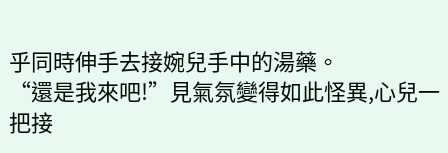乎同時伸手去接婉兒手中的湯藥。
“還是我來吧!”見氣氛變得如此怪異,心兒一把接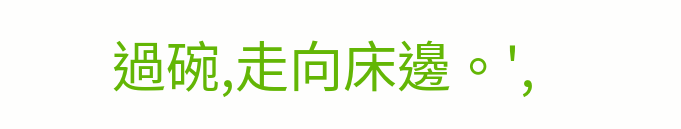過碗,走向床邊。',